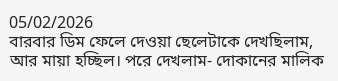05/02/2026
বারবার ডিম ফেলে দেওয়া ছেলেটাকে দেখছিলাম, আর মায়া হচ্ছিল। পরে দেখলাম- দোকানের মালিক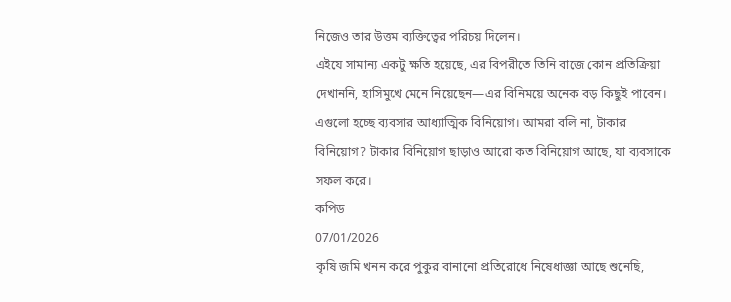নিজেও তার উত্তম ব্যক্তিত্বের পরিচয় দিলেন।
এইযে সামান্য একটু ক্ষতি হয়েছে, এর বিপরীতে তিনি বাজে কোন প্রতিক্রিয়া দেখাননি, হাসিমুখে মেনে নিয়েছেন—এর বিনিময়ে অনেক বড় কিছুই পাবেন। এগুলো হচ্ছে ব্যবসার আধ্যাত্মিক বিনিয়োগ। আমরা বলি না, টাকার বিনিয়োগ? টাকার বিনিয়োগ ছাড়াও আরো কত বিনিয়োগ আছে, যা ব্যবসাকে সফল করে।
কপিড
07/01/2026
কৃষি জমি খনন করে পুকুর বানানো প্রতিরোধে নিষেধাজ্ঞা আছে শুনেছি,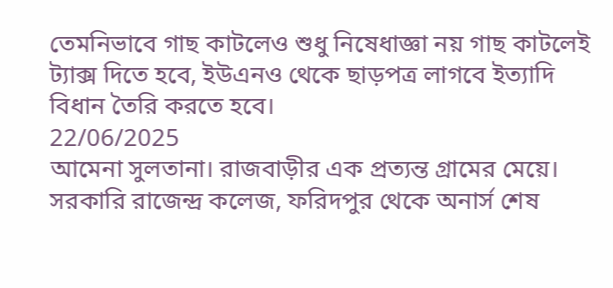তেমনিভাবে গাছ কাটলেও শুধু নিষেধাজ্ঞা নয় গাছ কাটলেই ট্যাক্স দিতে হবে, ইউএনও থেকে ছাড়পত্র লাগবে ইত্যাদি বিধান তৈরি করতে হবে।
22/06/2025
আমেনা সুলতানা। রাজবাড়ীর এক প্রত্যন্ত গ্রামের মেয়ে। সরকারি রাজেন্দ্র কলেজ, ফরিদপুর থেকে অনার্স শেষ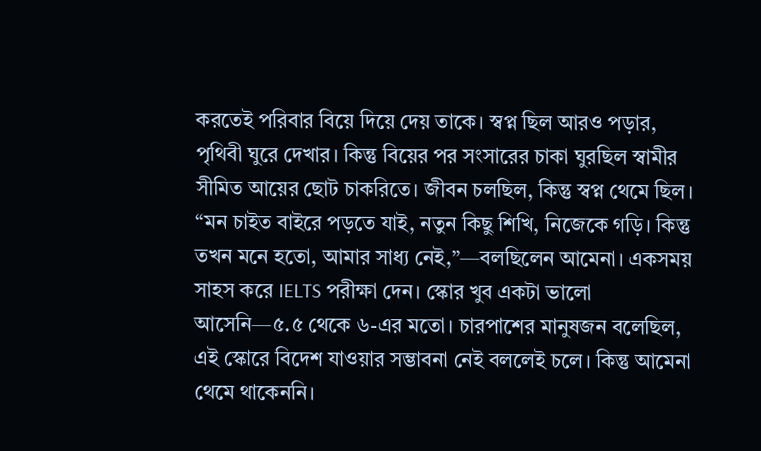করতেই পরিবার বিয়ে দিয়ে দেয় তাকে। স্বপ্ন ছিল আরও পড়ার, পৃথিবী ঘুরে দেখার। কিন্তু বিয়ের পর সংসারের চাকা ঘুরছিল স্বামীর সীমিত আয়ের ছোট চাকরিতে। জীবন চলছিল, কিন্তু স্বপ্ন থেমে ছিল।
“মন চাইত বাইরে পড়তে যাই, নতুন কিছু শিখি, নিজেকে গড়ি। কিন্তু তখন মনে হতো, আমার সাধ্য নেই,”—বলছিলেন আমেনা। একসময় সাহস করে IELTS পরীক্ষা দেন। স্কোর খুব একটা ভালো আসেনি—৫.৫ থেকে ৬-এর মতো। চারপাশের মানুষজন বলেছিল, এই স্কোরে বিদেশ যাওয়ার সম্ভাবনা নেই বললেই চলে। কিন্তু আমেনা থেমে থাকেননি।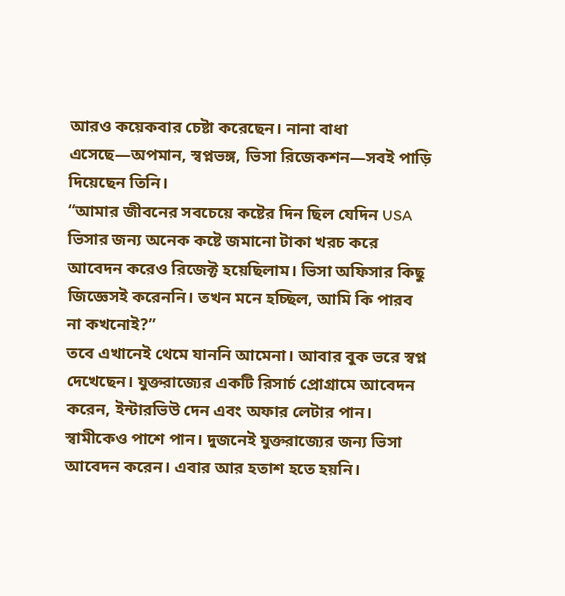আরও কয়েকবার চেষ্টা করেছেন। নানা বাধা এসেছে—অপমান, স্বপ্নভঙ্গ, ভিসা রিজেকশন—সবই পাড়ি দিয়েছেন তিনি।
“আমার জীবনের সবচেয়ে কষ্টের দিন ছিল যেদিন USA ভিসার জন্য অনেক কষ্টে জমানো টাকা খরচ করে আবেদন করেও রিজেক্ট হয়েছিলাম। ভিসা অফিসার কিছু জিজ্ঞেসই করেননি। তখন মনে হচ্ছিল, আমি কি পারব না কখনোই?”
তবে এখানেই থেমে যাননি আমেনা। আবার বুক ভরে স্বপ্ন দেখেছেন। যুক্তরাজ্যের একটি রিসার্চ প্রোগ্রামে আবেদন করেন, ইন্টারভিউ দেন এবং অফার লেটার পান। স্বামীকেও পাশে পান। দুজনেই যুক্তরাজ্যের জন্য ভিসা আবেদন করেন। এবার আর হতাশ হতে হয়নি।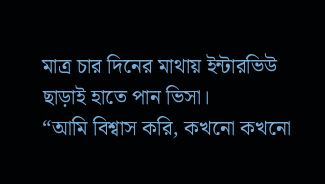মাত্র চার দিনের মাথায় ইন্টারভিউ ছাড়াই হাতে পান ভিসা।
“আমি বিশ্বাস করি, কখনো কখনো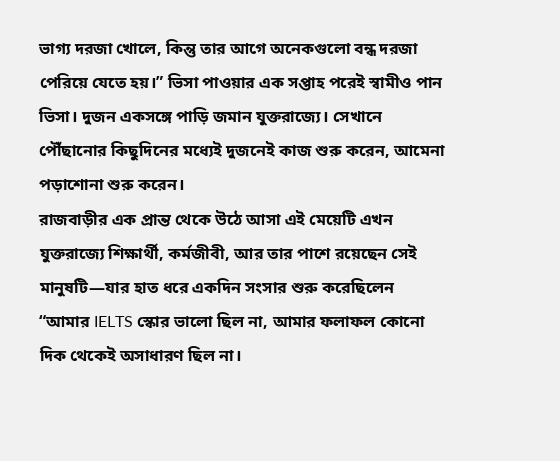ভাগ্য দরজা খোলে, কিন্তু তার আগে অনেকগুলো বন্ধ দরজা পেরিয়ে যেতে হয়।” ভিসা পাওয়ার এক সপ্তাহ পরেই স্বামীও পান ভিসা। দুজন একসঙ্গে পাড়ি জমান যুক্তরাজ্যে। সেখানে পৌঁছানোর কিছুদিনের মধ্যেই দুজনেই কাজ শুরু করেন, আমেনা পড়াশোনা শুরু করেন।
রাজবাড়ীর এক প্রান্ত থেকে উঠে আসা এই মেয়েটি এখন যুক্তরাজ্যে শিক্ষার্থী, কর্মজীবী, আর তার পাশে রয়েছেন সেই মানুষটি—যার হাত ধরে একদিন সংসার শুরু করেছিলেন
“আমার IELTS স্কোর ভালো ছিল না, আমার ফলাফল কোনো দিক থেকেই অসাধারণ ছিল না।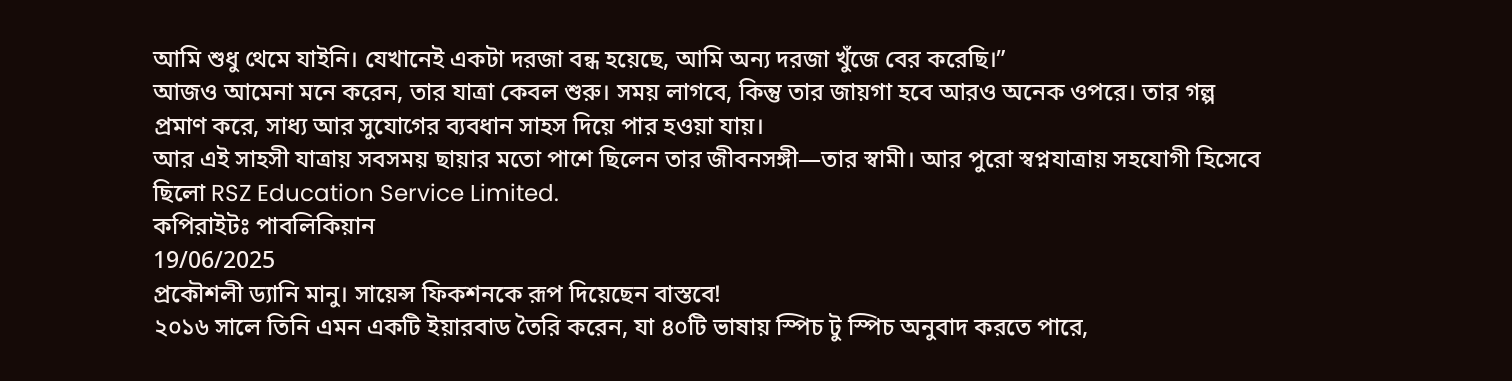আমি শুধু থেমে যাইনি। যেখানেই একটা দরজা বন্ধ হয়েছে, আমি অন্য দরজা খুঁজে বের করেছি।”
আজও আমেনা মনে করেন, তার যাত্রা কেবল শুরু। সময় লাগবে, কিন্তু তার জায়গা হবে আরও অনেক ওপরে। তার গল্প প্রমাণ করে, সাধ্য আর সুযোগের ব্যবধান সাহস দিয়ে পার হওয়া যায়।
আর এই সাহসী যাত্রায় সবসময় ছায়ার মতো পাশে ছিলেন তার জীবনসঙ্গী—তার স্বামী। আর পুরো স্বপ্নযাত্রায় সহযোগী হিসেবে ছিলো RSZ Education Service Limited.
কপিরাইটঃ পাবলিকিয়ান
19/06/2025
প্রকৌশলী ড্যানি মানু। সায়েন্স ফিকশনকে রূপ দিয়েছেন বাস্তবে!
২০১৬ সালে তিনি এমন একটি ইয়ারবাড তৈরি করেন, যা ৪০টি ভাষায় স্পিচ টু স্পিচ অনুবাদ করতে পারে,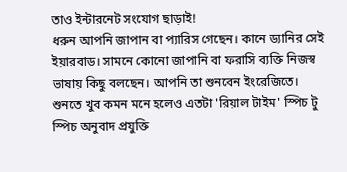তাও ইন্টারনেট সংযোগ ছাড়াই!
ধরুন আপনি জাপান বা প্যারিস গেছেন। কানে ড্যানির সেই ইয়ারবাড। সামনে কোনো জাপানি বা ফরাসি ব্যক্তি নিজস্ব ভাষায় কিছু বলছেন। আপনি তা শুনবেন ইংরেজিতে।
শুনতে খুব কমন মনে হলেও এতটা 'রিয়াল টাইম' স্পিচ টু স্পিচ অনুবাদ প্রযুক্তি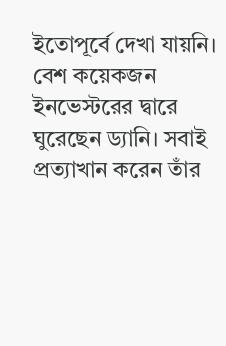ইতোপূর্বে দেখা যায়নি।
বেশ কয়েকজন ইনভেস্টরের দ্বারে ঘুরেছেন ড্যানি। সবাই প্রত্যাখান করেন তাঁর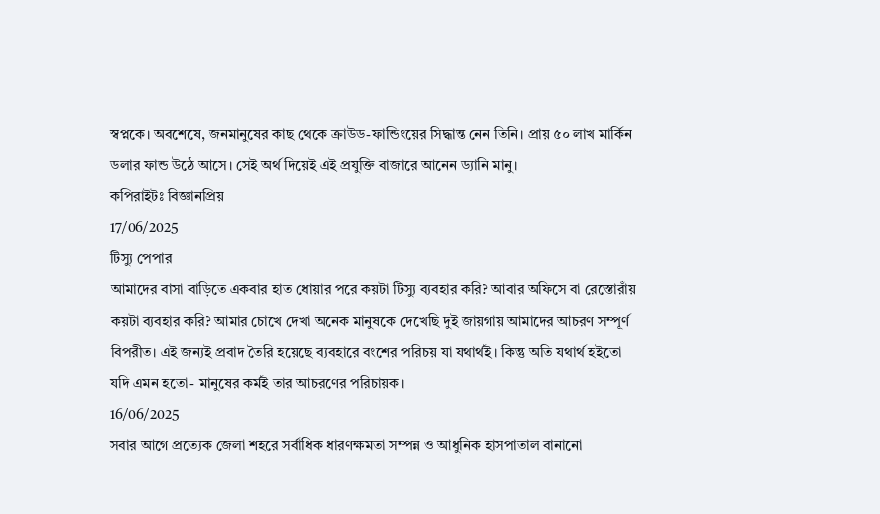স্বপ্নকে। অবশেষে, জনমানুষের কাছ থেকে ক্রাউড-ফান্ডিংয়ের সিদ্ধান্ত নেন তিনি। প্রায় ৫০ লাখ মার্কিন ডলার ফান্ড উঠে আসে। সেই অর্থ দিয়েই এই প্রযুক্তি বাজারে আনেন ড্যানি মানু।
কপিরাইটঃ বিজ্ঞানপ্রিয়
17/06/2025
টিস্যু পেপার
আমাদের বাসা বাড়িতে একবার হাত ধোয়ার পরে কয়টা টিস্যু ব্যবহার করি? আবার অফিসে বা রেস্তোরাঁয় কয়টা ব্যবহার করি? আমার চোখে দেখা অনেক মানুষকে দেখেছি দুই জায়গায় আমাদের আচরণ সম্পূর্ণ বিপরীত। এই জন্যই প্রবাদ তৈরি হয়েছে ব্যবহারে বংশের পরিচয় যা যথার্থই। কিন্তু অতি যথার্থ হইতো যদি এমন হতো- মানুষের কর্মই তার আচরণের পরিচায়ক।
16/06/2025
সবার আগে প্রত্যেক জেলা শহরে সর্বাধিক ধারণক্ষমতা সম্পন্ন ও আধুনিক হাসপাতাল বানানো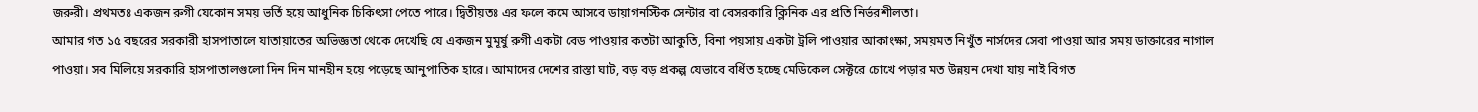জরুরী। প্রথমতঃ একজন রুগী যেকোন সময় ভর্তি হয়ে আধুনিক চিকিৎসা পেতে পারে। দ্বিতীয়তঃ এর ফলে কমে আসবে ডায়াগনস্টিক সেন্টার বা বেসরকারি ক্লিনিক এর প্রতি নির্ভরশীলতা।
আমার গত ১৫ বছরের সরকারী হাসপাতালে যাতায়াতের অভিজ্ঞতা থেকে দেখেছি যে একজন মুমূর্ষু রুগী একটা বেড পাওয়ার কতটা আকুতি, বিনা পয়সায় একটা ট্রলি পাওয়ার আকাংক্ষা, সময়মত নিখুঁত নার্সদের সেবা পাওয়া আর সময় ডাক্তারের নাগাল পাওয়া। সব মিলিয়ে সরকারি হাসপাতালগুলো দিন দিন মানহীন হয়ে পড়েছে আনুপাতিক হারে। আমাদের দেশের রাস্তা ঘাট, বড় বড় প্রকল্প যেভাবে বর্ধিত হচ্ছে মেডিকেল সেক্টরে চোখে পড়ার মত উন্নয়ন দেখা যায় নাই বিগত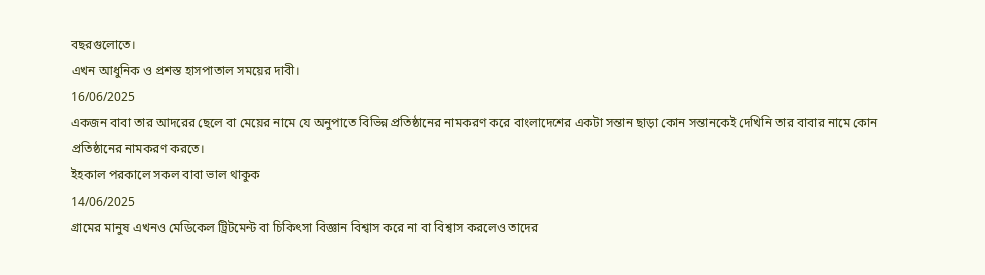বছরগুলোতে।
এখন আধুনিক ও প্রশস্ত হাসপাতাল সময়ের দাবী।
16/06/2025
একজন বাবা তার আদরের ছেলে বা মেয়ের নামে যে অনুপাতে বিভিন্ন প্রতিষ্ঠানের নামকরণ করে বাংলাদেশের একটা সন্তান ছাড়া কোন সন্তানকেই দেখিনি তার বাবার নামে কোন প্রতিষ্ঠানের নামকরণ করতে।
ইহকাল পরকালে সকল বাবা ভাল থাকুক
14/06/2025
গ্রামের মানুষ এখনও মেডিকেল ট্রিটমেন্ট বা চিকিৎসা বিজ্ঞান বিশ্বাস করে না বা বিশ্বাস করলেও তাদের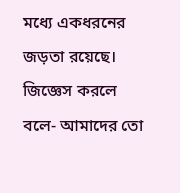মধ্যে একধরনের জড়তা রয়েছে। জিজ্ঞেস করলে বলে- আমাদের তো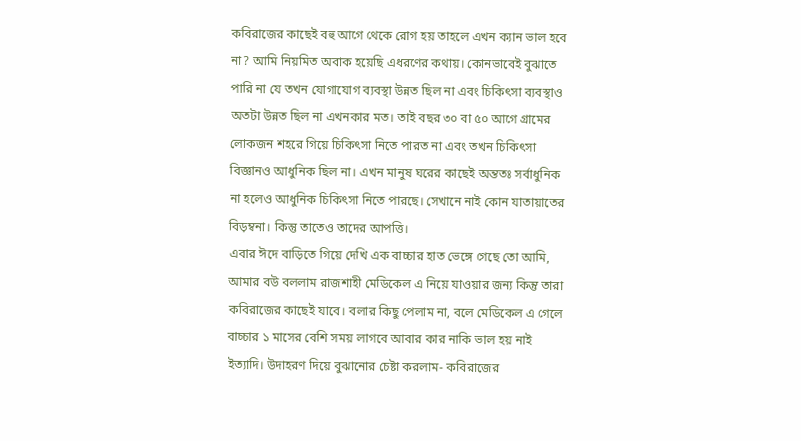কবিরাজের কাছেই বহু আগে থেকে রোগ হয় তাহলে এখন ক্যান ভাল হবে না? আমি নিয়মিত অবাক হয়েছি এধরণের কথায়। কোনভাবেই বুঝাতে পারি না যে তখন যোগাযোগ ব্যবস্থা উন্নত ছিল না এবং চিকিৎসা ব্যবস্থাও অতটা উন্নত ছিল না এখনকার মত। তাই বছর ৩০ বা ৫০ আগে গ্রামের লোকজন শহরে গিয়ে চিকিৎসা নিতে পারত না এবং তখন চিকিৎসা বিজ্ঞানও আধুনিক ছিল না। এখন মানুষ ঘরের কাছেই অন্ততঃ সর্বাধুনিক না হলেও আধুনিক চিকিৎসা নিতে পারছে। সেখানে নাই কোন যাতায়াতের বিড়ম্বনা। কিন্তু তাতেও তাদের আপত্তি।
এবার ঈদে বাড়িতে গিয়ে দেখি এক বাচ্চার হাত ভেঙ্গে গেছে তো আমি, আমার বউ বললাম রাজশাহী মেডিকেল এ নিয়ে যাওয়ার জন্য কিন্তু তারা কবিরাজের কাছেই যাবে। বলার কিছু পেলাম না, বলে মেডিকেল এ গেলে বাচ্চার ১ মাসের বেশি সময় লাগবে আবার কার নাকি ভাল হয় নাই ইত্যাদি। উদাহরণ দিয়ে বুঝানোর চেষ্টা করলাম- কবিরাজের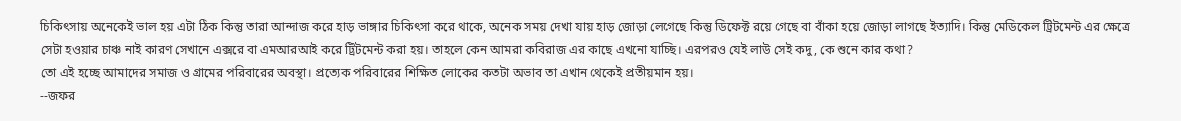চিকিৎসায় অনেকেই ভাল হয় এটা ঠিক কিন্তু তারা আন্দাজ করে হাড় ভাঙ্গার চিকিৎসা করে থাকে, অনেক সময় দেখা যায় হাড় জোড়া লেগেছে কিন্তু ডিফেক্ট রয়ে গেছে বা বাঁকা হয়ে জোড়া লাগছে ইত্যাদি। কিন্তু মেডিকেল ট্রিটমেন্ট এর ক্ষেত্রে সেটা হওয়ার চাঞ্চ নাই কারণ সেখানে এক্সরে বা এমআরআই করে ট্রিটমেন্ট করা হয়। তাহলে কেন আমরা কবিরাজ এর কাছে এখনো যাচ্ছি। এরপরও যেই লাউ সেই কদু, কে শুনে কার কথা?
তো এই হচ্ছে আমাদের সমাজ ও গ্রামের পরিবারের অবস্থা। প্রত্যেক পরিবারের শিক্ষিত লোকের কতটা অভাব তা এখান থেকেই প্রতীয়মান হয়।
--জফর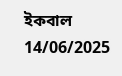ইকবাল
14/06/2025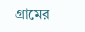গ্রামের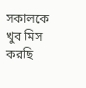সকালকে খুব মিস করছি